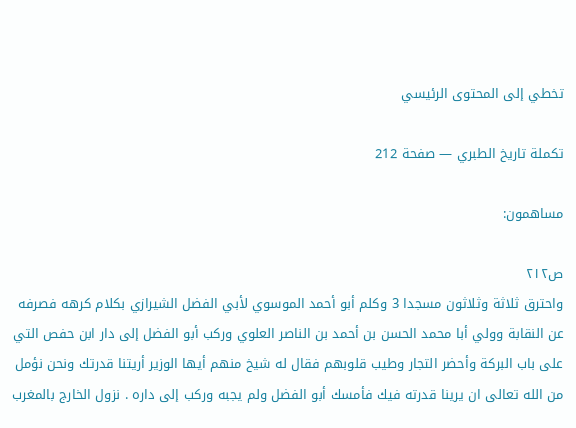تخطي إلى المحتوى الرئيسي

تكملة تاريخ الطبري — صفحة 212

مساهمون:

ص٢١٢
واحترق ثلاثة وثلاثون مسجدا 3 وكلم أبو أحمد الموسوي لأبي الفضل الشيرازي بكلام كرهه فصرفه عن النقابة وولي أبا محمد الحسن بن أحمد بن الناصر العلوي وركب أبو الفضل إلى دار ابن حفص التي على باب البركة وأحضر التجار وطيب قلوبهم فقال له شيخ منهم أيها الوزير أريتنا قدرتك ونحن نؤمل من الله تعالى ان يرينا قدرته فيك فأمسك أبو الفضل ولم يجبه وركب إلى داره . نزول الخارج بالمغرب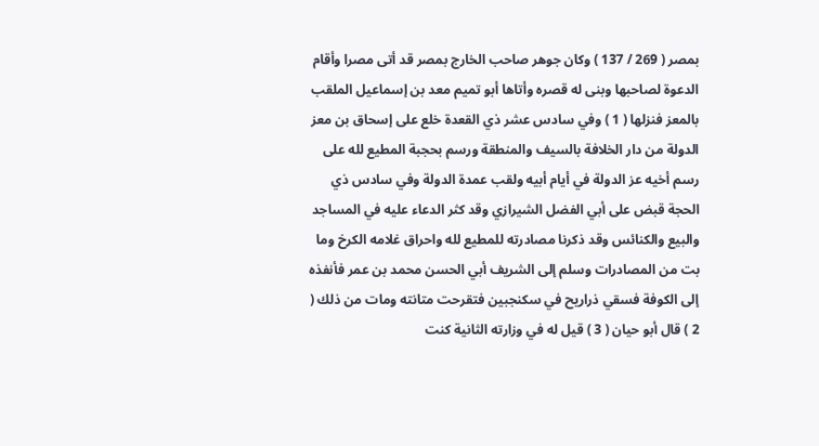بمصر ( 269 / 137 ) وكان جوهر صاحب الخارج بمصر قد أتى مصرا وأقام الدعوة لصاحبها وبنى له قصره وأتاها أبو تميم معد بن إسماعيل الملقب بالمعز فنزلها ( 1 ) وفي سادس عشر ذي القعدة خلع على إسحاق بن معز الدولة من دار الخلافة بالسيف والمنطقة ورسم بحجبة المطيع لله على رسم أخيه عز الدولة في أيام أبيه ولقب عمدة الدولة وفي سادس ذي الحجة قبض على أبي الفضل الشيرازي وقد كثر الدعاء عليه في المساجد والبيع والكنائس وقد ذكرنا مصادرته للمطيع لله واحراق غلامه الكرخ وما بت من المصادرات وسلم إلى الشريف أبي الحسن محمد بن عمر فأنفذه إلى الكوفة فسقي ذراريح في سكنجبين فتقرحت متانته ومات من ذلك ( 2 ) قال أبو حيان ( 3 ) قيل له في وزارته الثانية كنت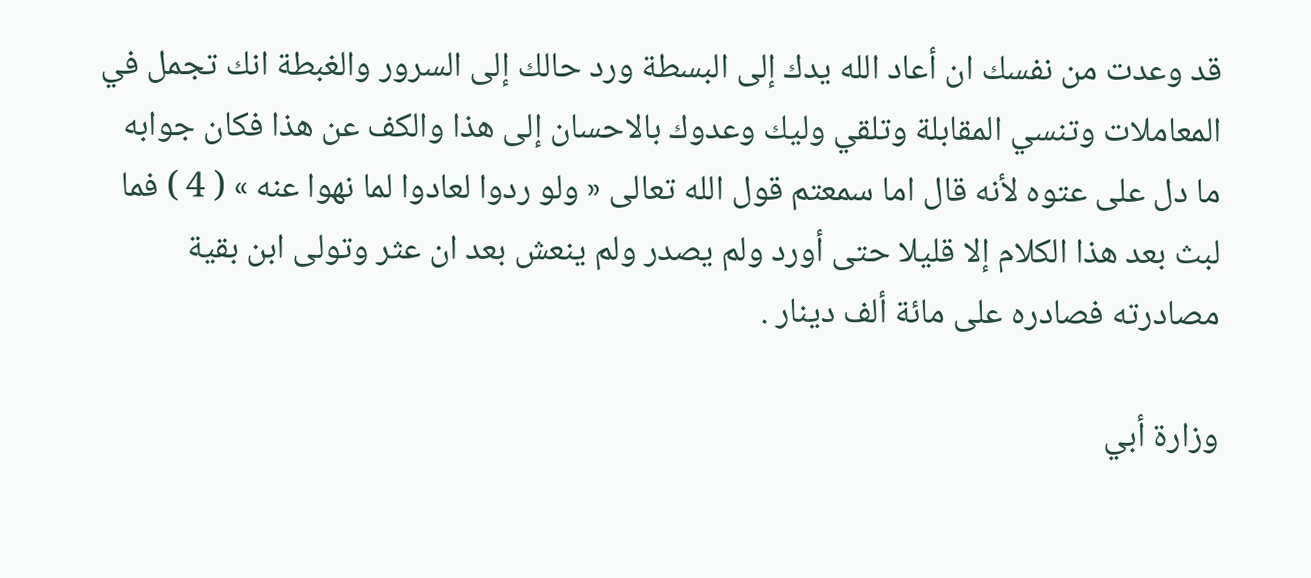قد وعدت من نفسك ان أعاد الله يدك إلى البسطة ورد حالك إلى السرور والغبطة انك تجمل في المعاملات وتنسي المقابلة وتلقي وليك وعدوك بالاحسان إلى هذا والكف عن هذا فكان جوابه ما دل على عتوه لأنه قال اما سمعتم قول الله تعالى « ولو ردوا لعادوا لما نهوا عنه » ( 4 ) فما لبث بعد هذا الكلام إلا قليلا حتى أورد ولم يصدر ولم ينعش بعد ان عثر وتولى ابن بقية مصادرته فصادره على مائة ألف دينار .

وزارة أبي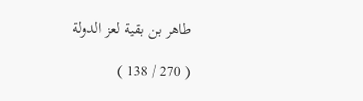طاهر بن بقية لعز الدولة

( 270 / 138 )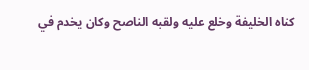كناه الخليفة وخلع عليه ولقبه الناصح وكان يخدم في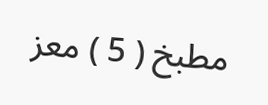مطبخ ( 5 ) معز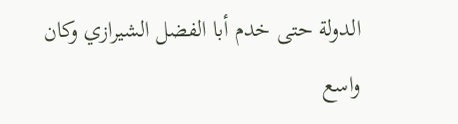الدولة حتى خدم أبا الفضل الشيرازي وكان واسع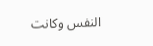النفس وكانت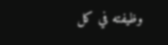وظيفته في كل